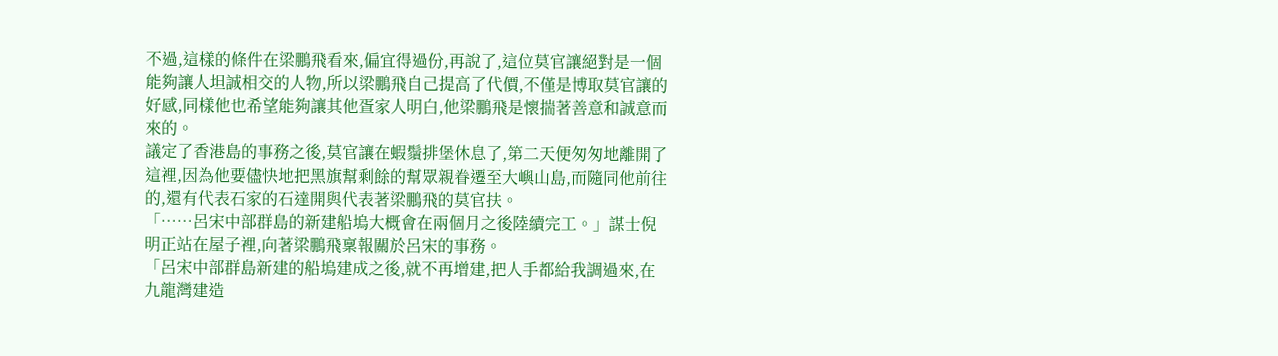不過,這樣的條件在梁鵬飛看來,偏宜得過份,再說了,這位莫官讓絕對是一個能夠讓人坦誠相交的人物,所以梁鵬飛自己提高了代價,不僅是博取莫官讓的好感,同樣他也希望能夠讓其他疍家人明白,他梁鵬飛是懷揣著善意和誠意而來的。
議定了香港島的事務之後,莫官讓在蝦鬚排堡休息了,第二天便匆匆地離開了這裡,因為他要儘快地把黑旗幫剩餘的幫眾親眷遷至大嶼山島,而隨同他前往的,還有代表石家的石達開與代表著梁鵬飛的莫官扶。
「……呂宋中部群島的新建船塢大概會在兩個月之後陸續完工。」謀士倪明正站在屋子裡,向著梁鵬飛稟報關於呂宋的事務。
「呂宋中部群島新建的船塢建成之後,就不再增建,把人手都給我調過來,在九龍灣建造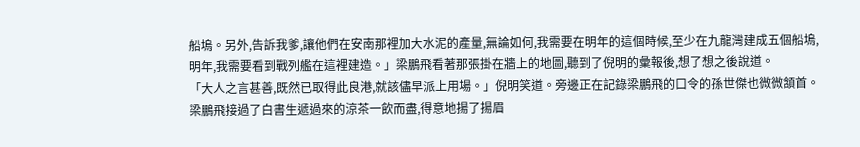船塢。另外,告訴我爹,讓他們在安南那裡加大水泥的產量,無論如何,我需要在明年的這個時候,至少在九龍灣建成五個船塢,明年,我需要看到戰列艦在這裡建造。」梁鵬飛看著那張掛在牆上的地圖,聽到了倪明的彙報後,想了想之後說道。
「大人之言甚善,既然已取得此良港,就該儘早派上用場。」倪明笑道。旁邊正在記錄梁鵬飛的口令的孫世傑也微微頷首。
梁鵬飛接過了白書生遞過來的涼茶一飲而盡,得意地揚了揚眉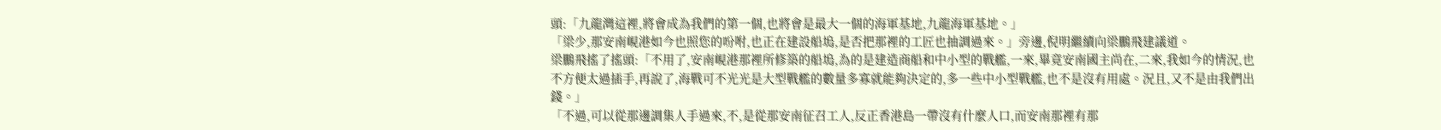頭:「九龍灣這裡,將會成為我們的第一個,也將會是最大一個的海軍基地,九龍海軍基地。」
「梁少,那安南峴港如今也照您的吩咐,也正在建設船塢,是否把那裡的工匠也抽調過來。」旁邊,倪明繼續向梁鵬飛建議道。
梁鵬飛搖了搖頭:「不用了,安南峴港那裡所修築的船塢,為的是建造商船和中小型的戰艦,一來,畢竟安南國主尚在,二來,我如今的情況,也不方便太過插手,再說了,海戰可不光光是大型戰艦的數量多寡就能夠決定的,多一些中小型戰艦,也不是沒有用處。況且,又不是由我們出錢。」
「不過,可以從那邊調集人手過來,不,是從那安南征召工人,反正香港島一帶沒有什麼人口,而安南那裡有那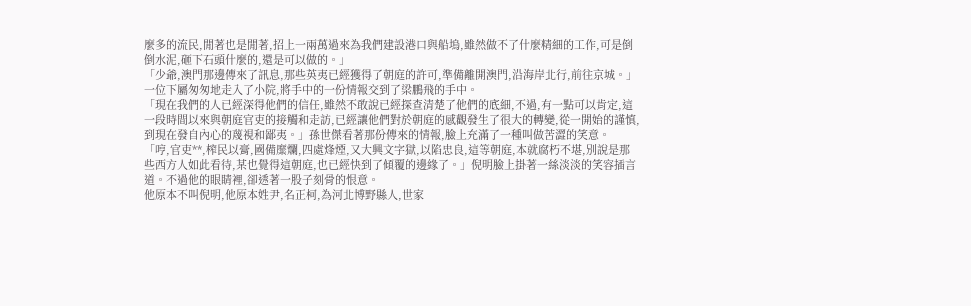麼多的流民,閒著也是閒著,招上一兩萬過來為我們建設港口與船塢,雖然做不了什麼精細的工作,可是倒倒水泥,砸下石頭什麼的,還是可以做的。」
「少爺,澳門那邊傳來了訊息,那些英夷已經獲得了朝庭的許可,準備離開澳門,沿海岸北行,前往京城。」一位下屬匆匆地走入了小院,將手中的一份情報交到了梁鵬飛的手中。
「現在我們的人已經深得他們的信任,雖然不敢說已經探查清楚了他們的底細,不過,有一點可以肯定,這一段時間以來與朝庭官吏的接觸和走訪,已經讓他們對於朝庭的感觀發生了很大的轉變,從一開始的謹慎,到現在發自內心的蔑視和鄙夷。」孫世傑看著那份傳來的情報,臉上充滿了一種叫做苦澀的笑意。
「哼,官吏**,榨民以膏,國備糜爛,四處烽煙,又大興文字獄,以陷忠良,這等朝庭,本就腐朽不堪,別說是那些西方人如此看待,某也覺得這朝庭,也已經快到了傾覆的邊緣了。」倪明臉上掛著一絲淡淡的笑容插言道。不過他的眼睛裡,卻透著一股子刻骨的恨意。
他原本不叫倪明,他原本姓尹,名正柯,為河北博野縣人,世家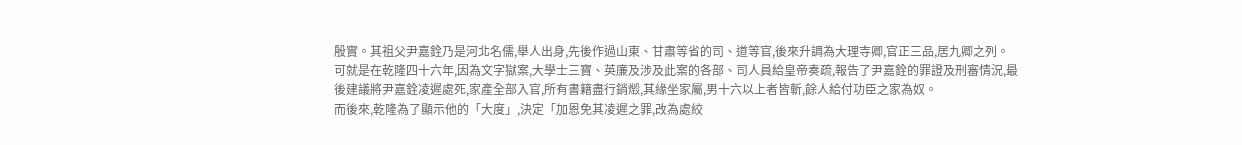殷實。其祖父尹嘉銓乃是河北名儒,舉人出身,先後作過山東、甘肅等省的司、道等官,後來升調為大理寺卿,官正三品,居九卿之列。
可就是在乾隆四十六年,因為文字獄案,大學士三寶、英廉及涉及此案的各部、司人員給皇帝奏疏,報告了尹嘉銓的罪證及刑審情況,最後建議將尹嘉銓凌遲處死,家產全部入官,所有書籍盡行銷燬,其緣坐家屬,男十六以上者皆斬,餘人給付功臣之家為奴。
而後來,乾隆為了顯示他的「大度」,決定「加恩免其凌遲之罪,改為處絞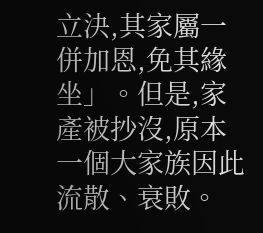立決,其家屬一併加恩,免其緣坐」。但是,家產被抄沒,原本一個大家族因此流散、衰敗。